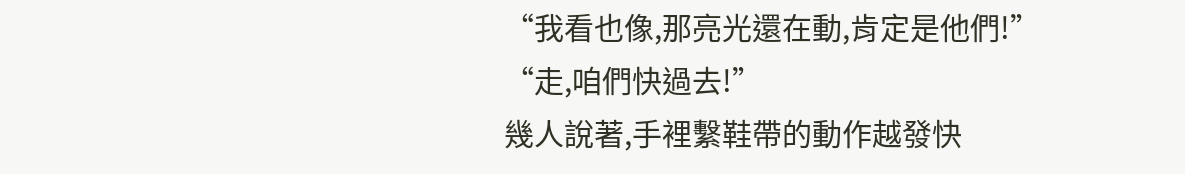“我看也像,那亮光還在動,肯定是他們!”
“走,咱們快過去!”
幾人說著,手裡繫鞋帶的動作越發快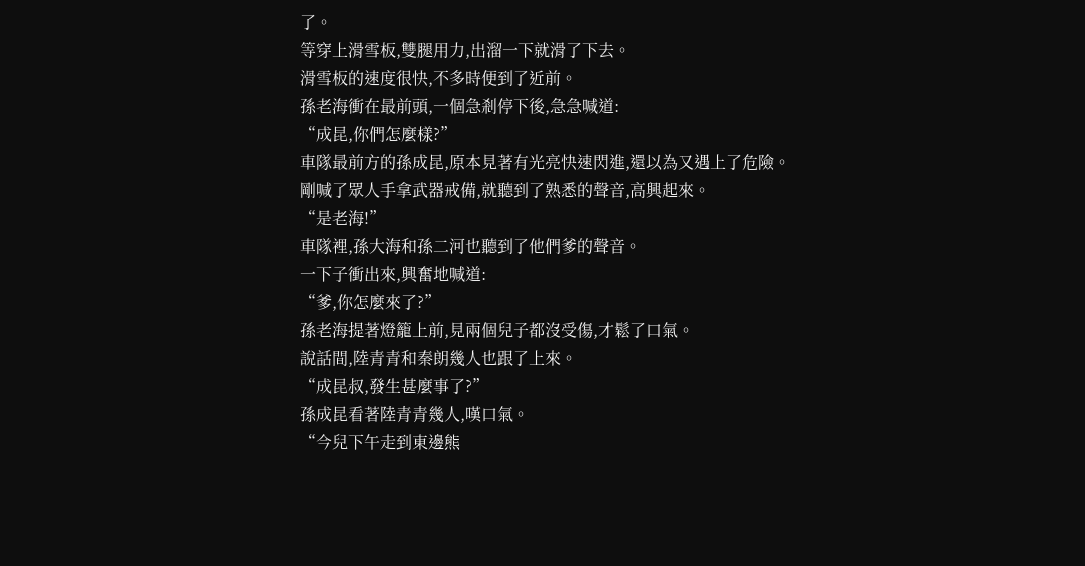了。
等穿上滑雪板,雙腿用力,出溜一下就滑了下去。
滑雪板的速度很快,不多時便到了近前。
孫老海衝在最前頭,一個急剎停下後,急急喊道:
“成昆,你們怎麼樣?”
車隊最前方的孫成昆,原本見著有光亮快速閃進,還以為又遇上了危險。
剛喊了眾人手拿武器戒備,就聽到了熟悉的聲音,高興起來。
“是老海!”
車隊裡,孫大海和孫二河也聽到了他們爹的聲音。
一下子衝出來,興奮地喊道:
“爹,你怎麼來了?”
孫老海提著燈籠上前,見兩個兒子都沒受傷,才鬆了口氣。
說話間,陸青青和秦朗幾人也跟了上來。
“成昆叔,發生甚麼事了?”
孫成昆看著陸青青幾人,嘆口氣。
“今兒下午走到東邊熊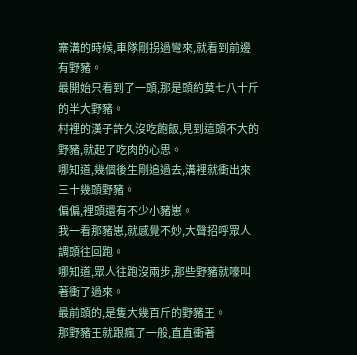寨溝的時候,車隊剛拐過彎來,就看到前邊有野豬。
最開始只看到了一頭,那是頭約莫七八十斤的半大野豬。
村裡的漢子許久沒吃飽飯,見到這頭不大的野豬,就起了吃肉的心思。
哪知道,幾個後生剛追過去,溝裡就衝出來三十幾頭野豬。
偏偏,裡頭還有不少小豬崽。
我一看那豬崽,就感覺不妙,大聲招呼眾人調頭往回跑。
哪知道,眾人往跑沒兩步,那些野豬就嚎叫著衝了過來。
最前頭的,是隻大幾百斤的野豬王。
那野豬王就跟瘋了一般,直直衝著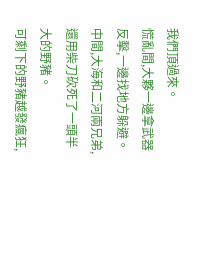我們頂過來。
慌亂間,大夥一邊拿武器反擊,一邊找地方躲避。
中間,大海和二河兩兄弟,還用柴刀砍死了一頭半大的野豬。
可剩下的野豬越發瘋狂,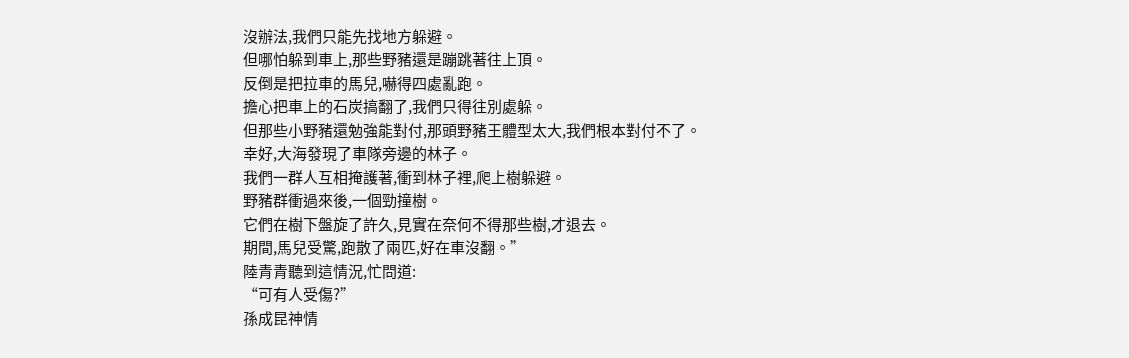沒辦法,我們只能先找地方躲避。
但哪怕躲到車上,那些野豬還是蹦跳著往上頂。
反倒是把拉車的馬兒,嚇得四處亂跑。
擔心把車上的石炭搞翻了,我們只得往別處躲。
但那些小野豬還勉強能對付,那頭野豬王體型太大,我們根本對付不了。
幸好,大海發現了車隊旁邊的林子。
我們一群人互相掩護著,衝到林子裡,爬上樹躲避。
野豬群衝過來後,一個勁撞樹。
它們在樹下盤旋了許久,見實在奈何不得那些樹,才退去。
期間,馬兒受驚,跑散了兩匹,好在車沒翻。”
陸青青聽到這情況,忙問道:
“可有人受傷?”
孫成昆神情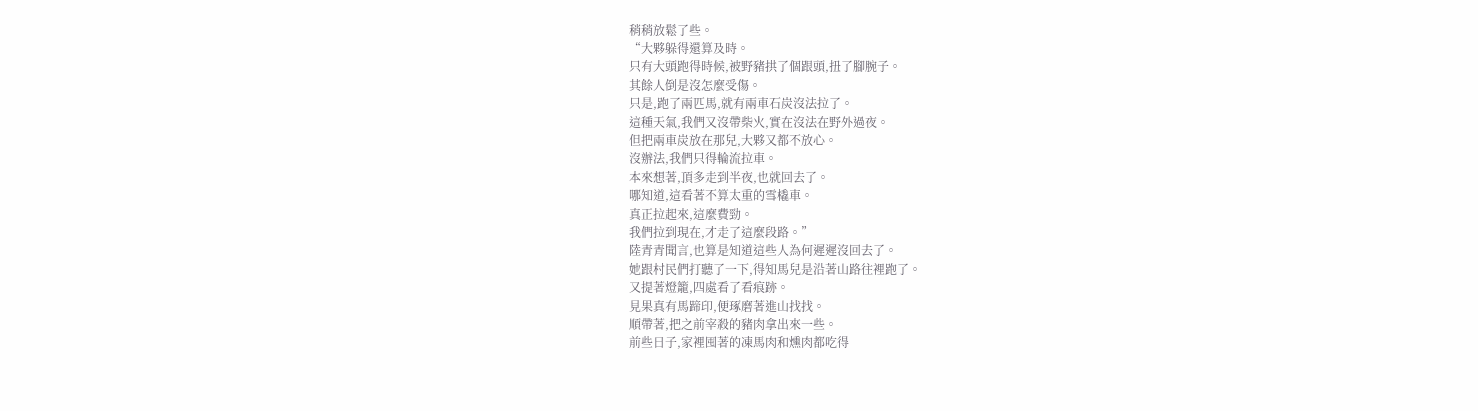稍稍放鬆了些。
“大夥躲得還算及時。
只有大頭跑得時候,被野豬拱了個跟頭,扭了腳腕子。
其餘人倒是沒怎麼受傷。
只是,跑了兩匹馬,就有兩車石炭沒法拉了。
這種天氣,我們又沒帶柴火,實在沒法在野外過夜。
但把兩車炭放在那兒,大夥又都不放心。
沒辦法,我們只得輪流拉車。
本來想著,頂多走到半夜,也就回去了。
哪知道,這看著不算太重的雪橇車。
真正拉起來,這麼費勁。
我們拉到現在,才走了這麼段路。”
陸青青聞言,也算是知道這些人為何遲遲沒回去了。
她跟村民們打聽了一下,得知馬兒是沿著山路往裡跑了。
又提著燈籠,四處看了看痕跡。
見果真有馬蹄印,便琢磨著進山找找。
順帶著,把之前宰殺的豬肉拿出來一些。
前些日子,家裡囤著的凍馬肉和燻肉都吃得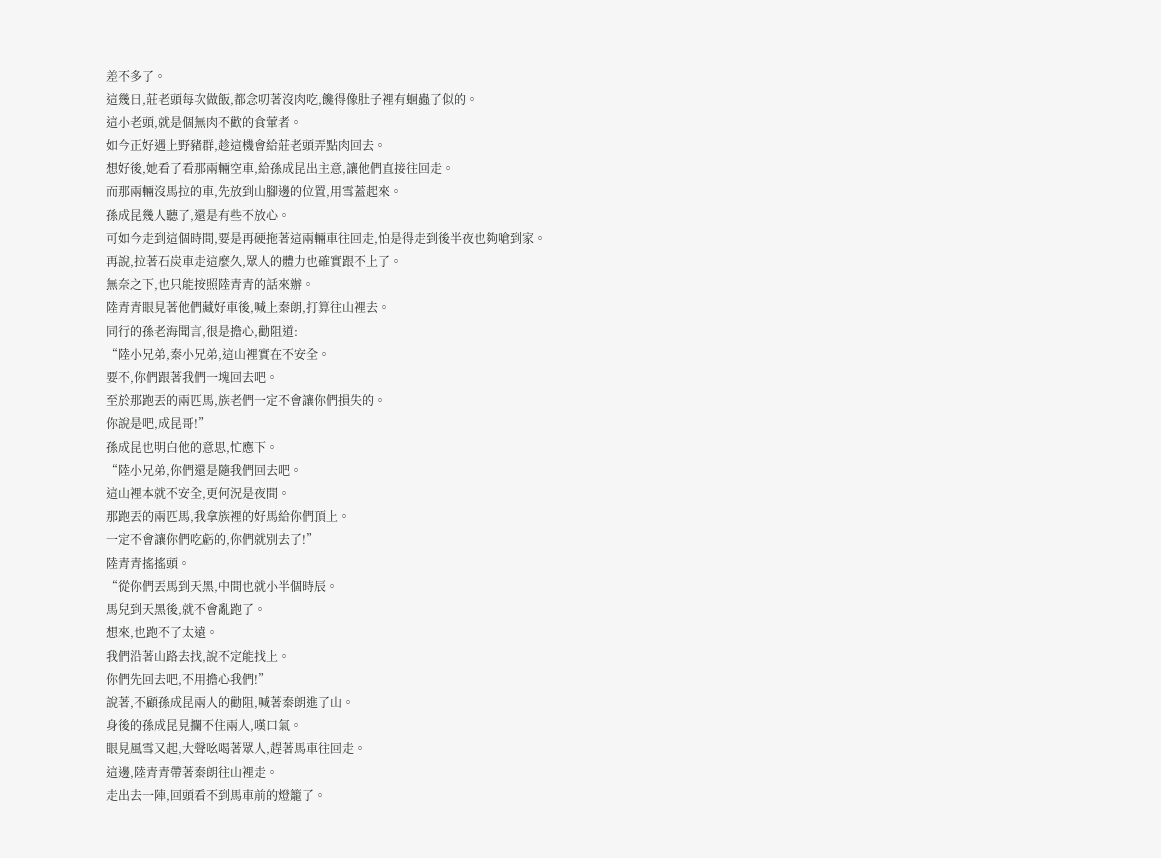差不多了。
這幾日,莊老頭每次做飯,都念叨著沒肉吃,饞得像肚子裡有蛔蟲了似的。
這小老頭,就是個無肉不歡的食葷者。
如今正好遇上野豬群,趁這機會給莊老頭弄點肉回去。
想好後,她看了看那兩輛空車,給孫成昆出主意,讓他們直接往回走。
而那兩輛沒馬拉的車,先放到山腳邊的位置,用雪蓋起來。
孫成昆幾人聽了,還是有些不放心。
可如今走到這個時間,要是再硬拖著這兩輛車往回走,怕是得走到後半夜也夠嗆到家。
再說,拉著石炭車走這麼久,眾人的體力也確實跟不上了。
無奈之下,也只能按照陸青青的話來辦。
陸青青眼見著他們藏好車後,喊上秦朗,打算往山裡去。
同行的孫老海聞言,很是擔心,勸阻道:
“陸小兄弟,秦小兄弟,這山裡實在不安全。
要不,你們跟著我們一塊回去吧。
至於那跑丟的兩匹馬,族老們一定不會讓你們損失的。
你說是吧,成昆哥!”
孫成昆也明白他的意思,忙應下。
“陸小兄弟,你們還是隨我們回去吧。
這山裡本就不安全,更何況是夜間。
那跑丟的兩匹馬,我拿族裡的好馬給你們頂上。
一定不會讓你們吃虧的,你們就別去了!”
陸青青搖搖頭。
“從你們丟馬到天黑,中間也就小半個時辰。
馬兒到天黑後,就不會亂跑了。
想來,也跑不了太遠。
我們沿著山路去找,說不定能找上。
你們先回去吧,不用擔心我們!”
說著,不顧孫成昆兩人的勸阻,喊著秦朗進了山。
身後的孫成昆見攔不住兩人,嘆口氣。
眼見風雪又起,大聲吆喝著眾人,趕著馬車往回走。
這邊,陸青青帶著秦朗往山裡走。
走出去一陣,回頭看不到馬車前的燈籠了。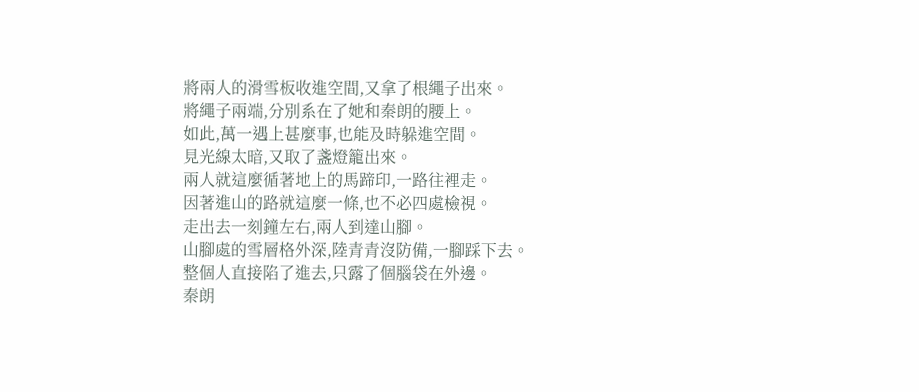將兩人的滑雪板收進空間,又拿了根繩子出來。
將繩子兩端,分別系在了她和秦朗的腰上。
如此,萬一遇上甚麼事,也能及時躲進空間。
見光線太暗,又取了盞燈籠出來。
兩人就這麼循著地上的馬蹄印,一路往裡走。
因著進山的路就這麼一條,也不必四處檢視。
走出去一刻鐘左右,兩人到達山腳。
山腳處的雪層格外深,陸青青沒防備,一腳踩下去。
整個人直接陷了進去,只露了個腦袋在外邊。
秦朗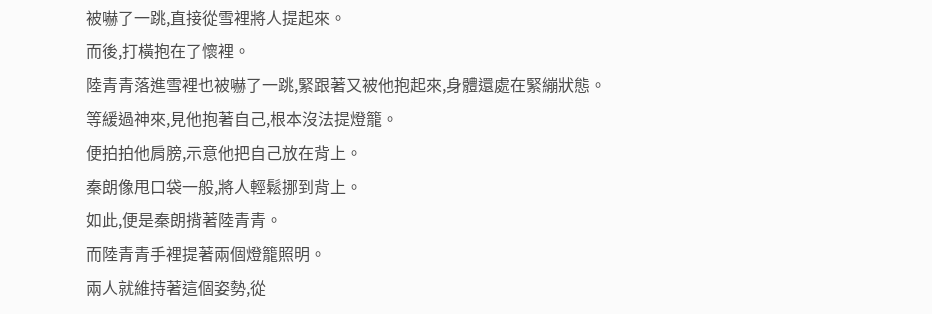被嚇了一跳,直接從雪裡將人提起來。
而後,打橫抱在了懷裡。
陸青青落進雪裡也被嚇了一跳,緊跟著又被他抱起來,身體還處在緊繃狀態。
等緩過神來,見他抱著自己,根本沒法提燈籠。
便拍拍他肩膀,示意他把自己放在背上。
秦朗像甩口袋一般,將人輕鬆挪到背上。
如此,便是秦朗揹著陸青青。
而陸青青手裡提著兩個燈籠照明。
兩人就維持著這個姿勢,從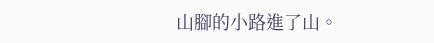山腳的小路進了山。